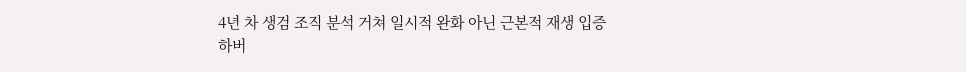4년 차 생검 조직 분석 거쳐 일시적 완화 아닌 근본적 재생 입증
하버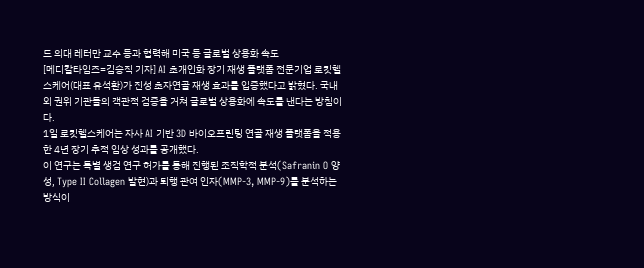드 의대 레터만 교수 등과 협력해 미국 등 글로벌 상용화 속도
[메디칼타임즈=김승직 기자] AI 초개인화 장기 재생 플랫폼 전문기업 로킷헬스케어(대표 유석환)가 진성 초자연골 재생 효과를 입증했다고 밝혔다. 국내외 권위 기관들의 객관적 검증을 거쳐 글로벌 상용화에 속도를 낸다는 방침이다.
1일 로킷헬스케어는 자사 AI 기반 3D 바이오프린팅 연골 재생 플랫폼을 적용한 4년 장기 추적 임상 성과를 공개했다.
이 연구는 특별 생검 연구 허가를 통해 진행된 조직학적 분석(Safranin O 양성, Type II Collagen 발현)과 퇴행 관여 인자(MMP-3, MMP-9)를 분석하는 방식이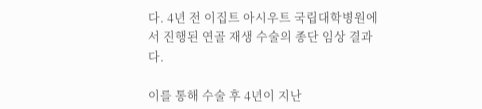다. 4년 전 이집트 아시우트 국립대학병원에서 진행된 연골 재생 수술의 종단 임상 결과다.

이를 통해 수술 후 4년이 지난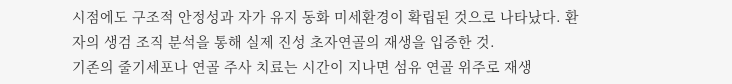시점에도 구조적 안정성과 자가 유지 동화 미세환경이 확립된 것으로 나타났다. 환자의 생검 조직 분석을 통해 실제 진성 초자연골의 재생을 입증한 것.
기존의 줄기세포나 연골 주사 치료는 시간이 지나면 섬유 연골 위주로 재생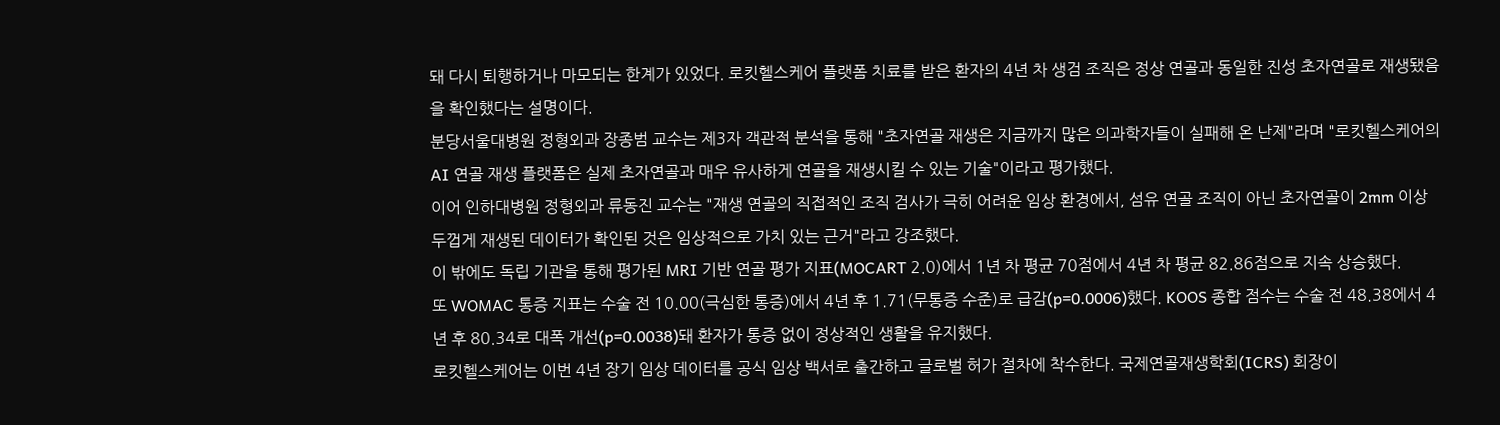돼 다시 퇴행하거나 마모되는 한계가 있었다. 로킷헬스케어 플랫폼 치료를 받은 환자의 4년 차 생검 조직은 정상 연골과 동일한 진성 초자연골로 재생됐음을 확인했다는 설명이다.
분당서울대병원 정형외과 장종범 교수는 제3자 객관적 분석을 통해 "초자연골 재생은 지금까지 많은 의과학자들이 실패해 온 난제"라며 "로킷헬스케어의 AI 연골 재생 플랫폼은 실제 초자연골과 매우 유사하게 연골을 재생시킬 수 있는 기술"이라고 평가했다.
이어 인하대병원 정형외과 류동진 교수는 "재생 연골의 직접적인 조직 검사가 극히 어려운 임상 환경에서, 섬유 연골 조직이 아닌 초자연골이 2mm 이상 두껍게 재생된 데이터가 확인된 것은 임상적으로 가치 있는 근거"라고 강조했다.
이 밖에도 독립 기관을 통해 평가된 MRI 기반 연골 평가 지표(MOCART 2.0)에서 1년 차 평균 70점에서 4년 차 평균 82.86점으로 지속 상승했다.
또 WOMAC 통증 지표는 수술 전 10.00(극심한 통증)에서 4년 후 1.71(무통증 수준)로 급감(p=0.0006)했다. KOOS 종합 점수는 수술 전 48.38에서 4년 후 80.34로 대폭 개선(p=0.0038)돼 환자가 통증 없이 정상적인 생활을 유지했다.
로킷헬스케어는 이번 4년 장기 임상 데이터를 공식 임상 백서로 출간하고 글로벌 허가 절차에 착수한다. 국제연골재생학회(ICRS) 회장이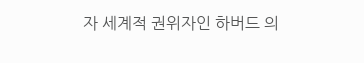자 세계적 권위자인 하버드 의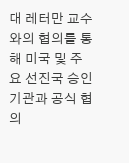대 레터만 교수와의 협의를 통해 미국 및 주요 선진국 승인 기관과 공식 협의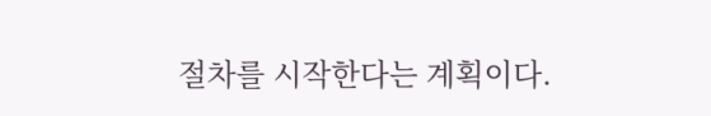절차를 시작한다는 계획이다.